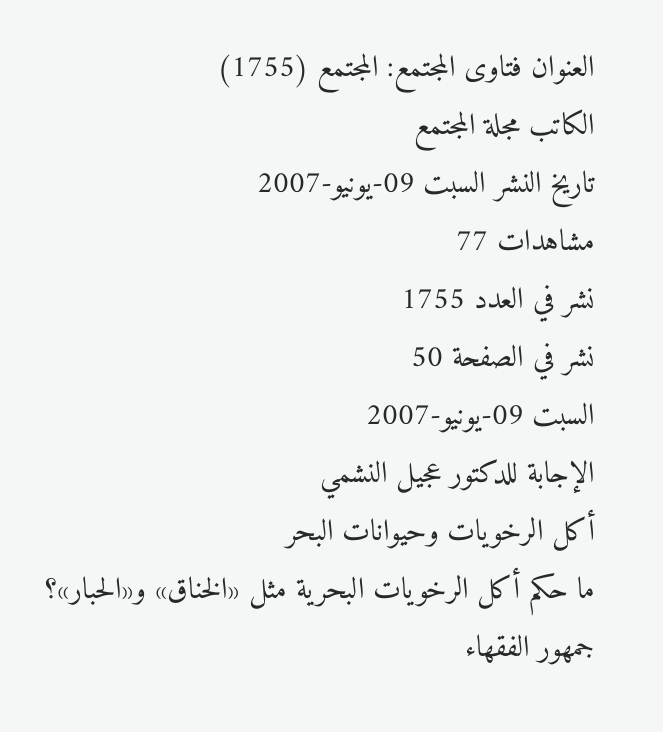العنوان فتاوى المجتمع: المجتمع (1755)
الكاتب مجلة المجتمع
تاريخ النشر السبت 09-يونيو-2007
مشاهدات 77
نشر في العدد 1755
نشر في الصفحة 50
السبت 09-يونيو-2007
الإجابة للدكتور عجيل النشمي
أكل الرخويات وحيوانات البحر
ما حكم أكل الرخويات البحرية مثل «الخناق» و«الحبار»؟
جمهور الفقهاء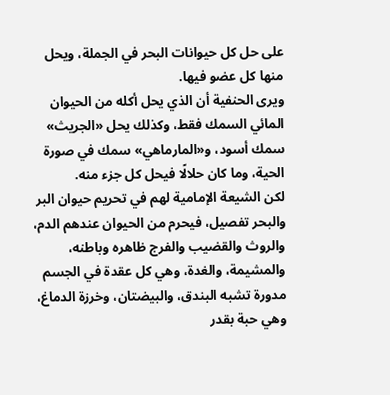على حل كل حيوانات البحر في الجملة، ويحل منها كل عضو فيها.
ويرى الحنفية أن الذي يحل أكله من الحيوان المائي السمك فقط، وكذلك يحل «الجريث» سمك أسود، و«المارماهي» سمك في صورة الحية، وما كان حلالًا فيحل كل جزء منه.
لكن الشيعة الإمامية لهم في تحريم حيوان البر والبحر تفصيل، فيحرم من الحيوان عندهم الدم، والروث والقضيب والفرج ظاهره وباطنه، والمشيمة، والغدة، وهي كل عقدة في الجسم مدورة تشبه البندق، والبيضتان، وخرزة الدماغ، وهي حبة بقدر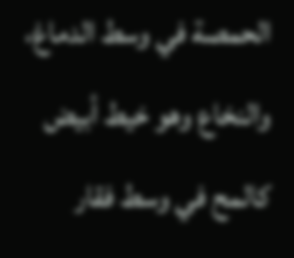الحمصة في وسط الدماغ، والنخاع وهو خيط أبيض كالمح في وسط فقار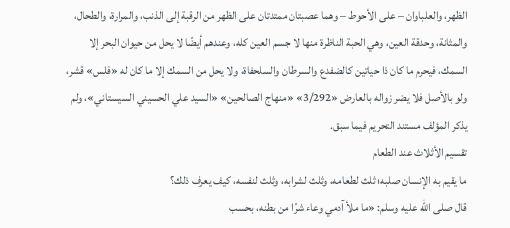الظهر، والعلباوان – على الأحوط – وهما عصبتان ممتدتان على الظهر من الرقبة إلى الذنب، والمرارة، والطحال، والمثانة، وحدقة العين، وهي الحبة الناظرة منها لا جسم العين كله، وعندهم أيضًا لا يحل من حيوان البحر إلا السمك، فيحرم ما كان ذا حياتين كالضفدع والسرطان والسلحفاة، ولا يحل من السمك إلا ما كان له «فلس» قشر، ولو بالأصل فلا يضر زواله بالعارض «3/292» «منهاج الصالحين» «السيد علي الحسيني السيستاني»، ولم يذكر المؤلف مستند التحريم فيما سبق.
تقسيم الأثلاث عند الطعام
ما يقيم به الإنسان صلبه؛ ثلث لطعامه، وثلث لشرابه، وثلث لنفسه، كيف يعرف ذلك؟
قال صلى الله عليه وسلم: «ما ملأ آدمي وعاء شرًا من بطنه، بحسب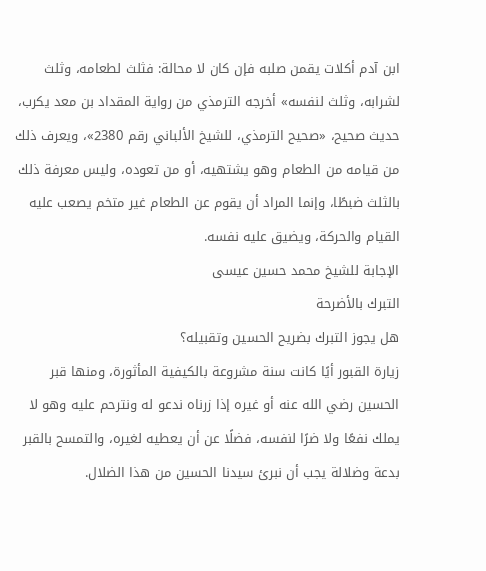ابن آدم أكلات يقمن صلبه فإن كان لا محالة: فثلث لطعامه، وثلث لشرابه، وثلث لنفسه» أخرجه الترمذي من رواية المقداد بن معد يكرب، حديث صحيح، «صحيح الترمذي، للشيخ الألباني رقم 2380»، ويعرف ذلك من قيامه من الطعام وهو يشتهيه، أو من تعوده، وليس معرفة ذلك بالثلث ضبطًا، وإنما المراد أن يقوم عن الطعام غير متخم يصعب عليه القيام والحركة، ويضيق عليه نفسه.
الإجابة للشيخ محمد حسين عيسى
التبرك بالأضرحة
هل يجوز التبرك بضريح الحسين وتقبيله؟
زيارة القبور أيًا كانت سنة مشروعة بالكيفية المأثورة، ومنها قبر الحسين رضي الله عنه أو غيره إذا زرناه ندعو له ونترحم عليه وهو لا يملك نفعًا ولا ضرًا لنفسه، فضلًا عن أن يعطيه لغيره، والتمسح بالقبر بدعة وضلالة يجب أن نبرئ سيدنا الحسين من هذا الضلال.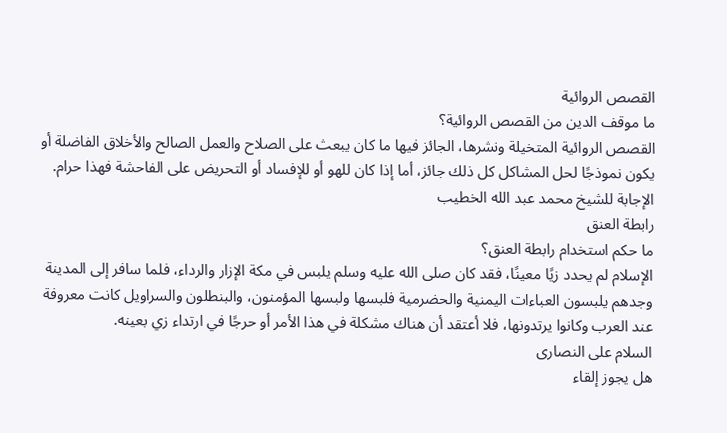القصص الروائية
ما موقف الدين من القصص الروائية؟
القصص الروائية المتخيلة ونشرها، الجائز فيها ما كان يبعث على الصلاح والعمل الصالح والأخلاق الفاضلة أو يكون نموذجًا لحل المشاكل كل ذلك جائز، أما إذا كان للهو أو للإفساد أو التحريض على الفاحشة فهذا حرام.
الإجابة للشيخ محمد عبد الله الخطيب
رابطة العنق
ما حكم استخدام رابطة العنق؟
الإسلام لم يحدد زيًا معينًا، فقد كان صلى الله عليه وسلم يلبس في مكة الإزار والرداء، فلما سافر إلى المدينة وجدهم يلبسون العباءات اليمنية والحضرمية فلبسها ولبسها المؤمنون، والبنطلون والسراويل كانت معروفة عند العرب وكانوا يرتدونها، فلا أعتقد أن هناك مشكلة في هذا الأمر أو حرجًا في ارتداء زي بعينه.
السلام على النصارى
هل يجوز إلقاء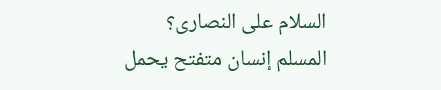السلام على النصارى؟
المسلم إنسان متفتح يحمل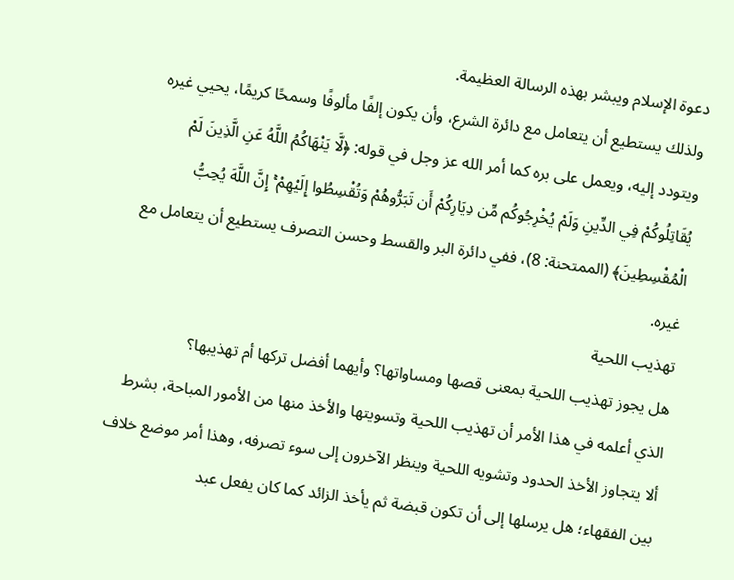دعوة الإسلام ويبشر بهذه الرسالة العظيمة.
ولذلك يستطيع أن يتعامل مع دائرة الشرع، وأن يكون إلفًا مألوفًا وسمحًا كريمًا، يحيي غيره ويتودد إليه، ويعمل على بره كما أمر الله عز وجل في قوله: ﴿لَّا يَنْهَاكُمُ اللَّهُ عَنِ الَّذِينَ لَمْ يُقَاتِلُوكُمْ فِي الدِّينِ وَلَمْ يُخْرِجُوكُم مِّن دِيَارِكُمْ أَن تَبَرُّوهُمْ وَتُقْسِطُوا إِلَيْهِمْ ۚ إِنَّ اللَّهَ يُحِبُّ الْمُقْسِطِينَ﴾ (الممتحنة: 8)، ففي دائرة البر والقسط وحسن التصرف يستطيع أن يتعامل مع غیره.
تهذيب اللحية
هل يجوز تهذيب اللحية بمعنى قصها ومساواتها؟ وأيهما أفضل تركها أم تهذيبها؟
الذي أعلمه في هذا الأمر أن تهذيب اللحية وتسويتها والأخذ منها من الأمور المباحة، بشرط ألا يتجاوز الأخذ الحدود وتشويه اللحية وينظر الآخرون إلى سوء تصرفه، وهذا أمر موضع خلاف بين الفقهاء؛ هل يرسلها إلى أن تكون قبضة ثم يأخذ الزائد كما كان يفعل عبد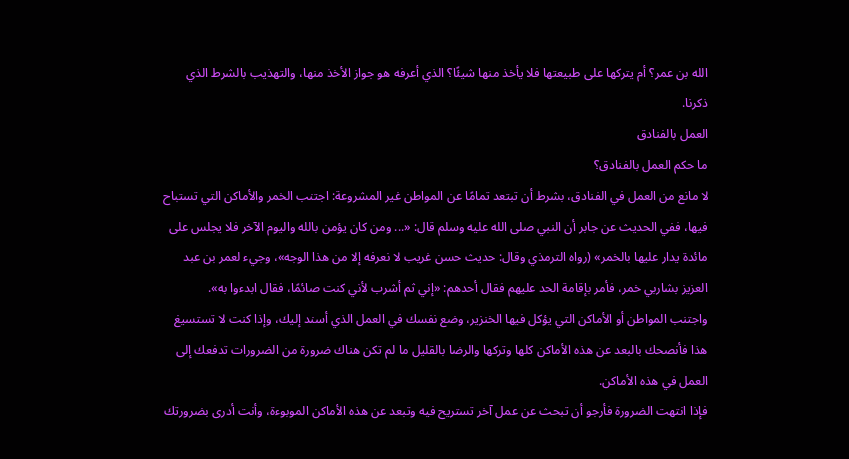الله بن عمر؟ أم يتركها على طبيعتها فلا يأخذ منها شيئًا؟ الذي أعرفه هو جواز الأخذ منها، والتهذيب بالشرط الذي ذكرنا.
العمل بالفنادق
ما حكم العمل بالفنادق؟
لا مانع من العمل في الفنادق، بشرط أن تبتعد تمامًا عن المواطن غير المشروعة: اجتنب الخمر والأماكن التي تستباح فيها، ففي الحديث عن جابر أن النبي صلى الله عليه وسلم قال: «... ومن كان يؤمن بالله واليوم الآخر فلا يجلس على مائدة يدار عليها بالخمر» (رواه الترمذي وقال: حديث حسن غريب لا نعرفه إلا من هذا الوجه»، وجيء لعمر بن عبد العزيز بشاربي خمر، فأمر بإقامة الحد عليهم فقال أحدهم: «إني ثم أشرب لأني كنت صائمًا، فقال ابدءوا به».
واجتنب المواطن أو الأماكن التي يؤكل فيها الخنزير، وضع نفسك في العمل الذي أسند إليك، وإذا كنت لا تستسيغ هذا فأنصحك بالبعد عن هذه الأماكن كلها وتركها والرضا بالقليل ما لم تكن هناك ضرورة من الضرورات تدفعك إلى العمل في هذه الأماكن.
فإذا انتهت الضرورة فأرجو أن تبحث عن عمل آخر تستريح فيه وتبعد عن هذه الأماكن الموبوءة، وأنت أدرى بضرورتك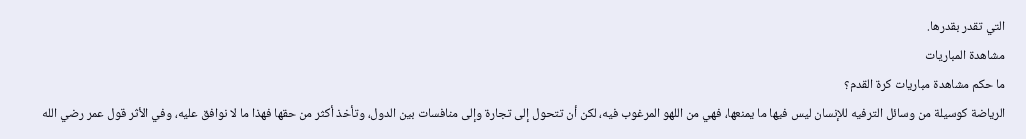التي تقدر بقدرها.
مشاهدة المباريات
ما حكم مشاهدة مباريات كرة القدم؟
الرياضة كوسيلة من وسائل الترفيه للإنسان ليس فيها ما يمنعها، فهي من اللهو المرغوب فيه، لكن أن تتحول إلى تجارة وإلى منافسات بين الدول، وتأخذ أكثر من حقها فهذا ما لا نوافق عليه، وفي الأثر قول عمر رضي الله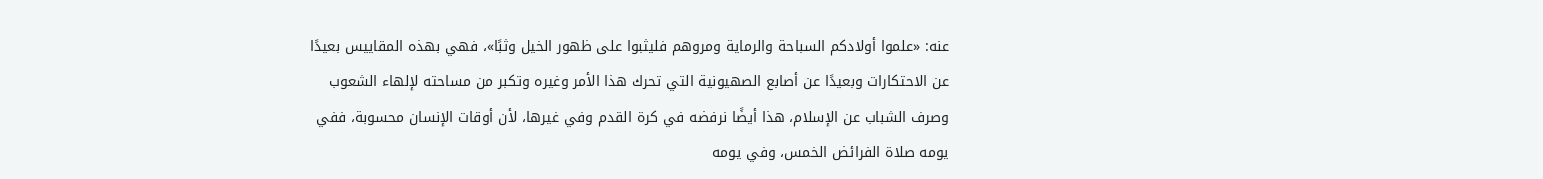عنه: «علموا أولادكم السباحة والرماية ومروهم فليثبوا على ظهور الخيل وثبًا»، فهي بهذه المقاييس بعيدًا عن الاحتكارات وبعيدًا عن أصابع الصهيونية التي تحرك هذا الأمر وغيره وتكبر من مساحته لإلهاء الشعوب وصرف الشباب عن الإسلام، هذا أيضًا نرفضه في كرة القدم وفي غيرها، لأن أوقات الإنسان محسوبة، ففي يومه صلاة الفرائض الخمس، وفي يومه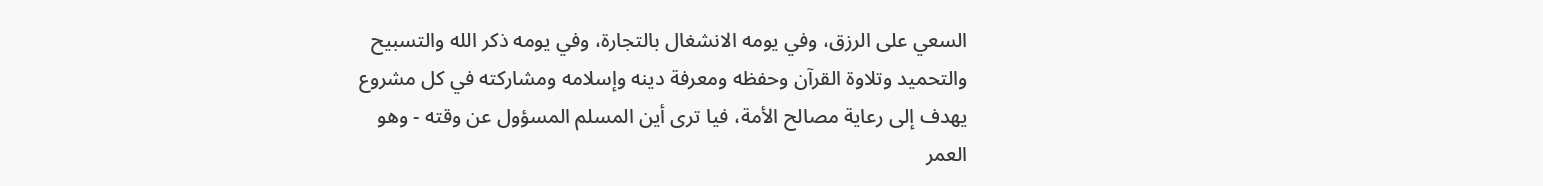السعي على الرزق، وفي يومه الانشغال بالتجارة، وفي يومه ذكر الله والتسبيح والتحميد وتلاوة القرآن وحفظه ومعرفة دينه وإسلامه ومشاركته في كل مشروع يهدف إلى رعاية مصالح الأمة، فيا ترى أين المسلم المسؤول عن وقته - وهو العمر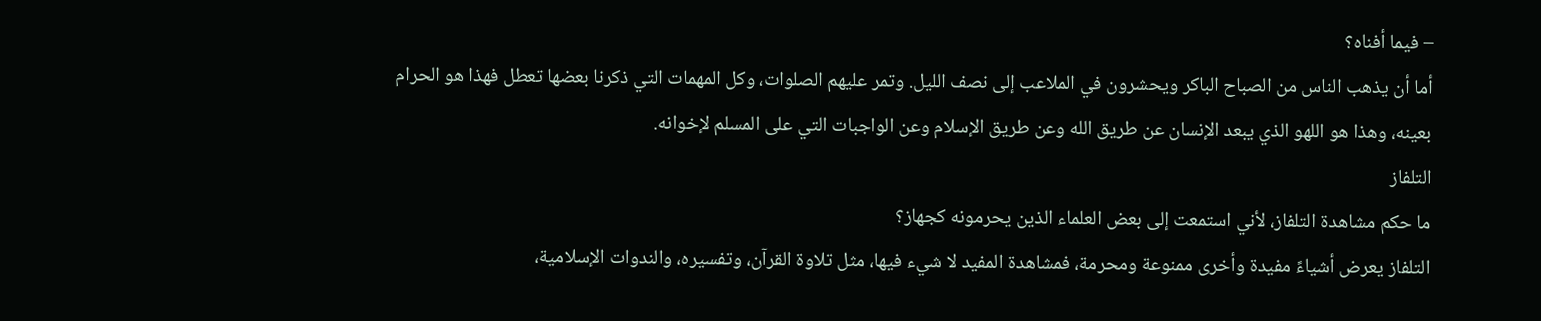– فيما أفناه؟
أما أن يذهب الناس من الصباح الباكر ويحشرون في الملاعب إلى نصف الليل. وتمر عليهم الصلوات، وكل المهمات التي ذكرنا بعضها تعطل فهذا هو الحرام بعينه، وهذا هو اللهو الذي يبعد الإنسان عن طريق الله وعن طريق الإسلام وعن الواجبات التي على المسلم لإخوانه.
التلفاز
ما حكم مشاهدة التلفاز، لأني استمعت إلى بعض العلماء الذين يحرمونه كجهاز؟
التلفاز يعرض أشياءً مفيدة وأخرى ممنوعة ومحرمة، فمشاهدة المفيد لا شيء فيها، مثل تلاوة القرآن، وتفسيره، والندوات الإسلامية،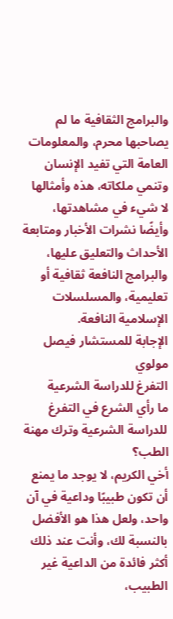والبرامج الثقافية ما لم يصاحبها محرم، والمعلومات العامة التي تفيد الإنسان وتنمي ملكاته، هذه وأمثالها لا شيء في مشاهدتها، وأيضًا نشرات الأخبار ومتابعة الأحداث والتعليق عليها، والبرامج النافعة ثقافية أو تعليمية، والمسلسلات الإسلامية النافعة.
الإجابة للمستشار فيصل مولوي
التفرغ للدراسة الشرعية
ما رأي الشرع في التفرغ للدراسة الشرعية وترك مهنة الطب؟
أخي الكريم، لا يوجد ما يمنع أن تكون طبيبًا وداعية في آن واحد، ولعل هذا هو الأفضل بالنسبة لك، وأنت عند ذلك أكثر فائدة من الداعية غير الطبيب،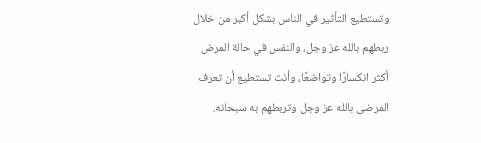وتستطيع التأثير في الناس بشكل أكبر من خلال ربطهم بالله عز وجل، والنفس في حالة المرض أكثر انكسارًا وتواضعًا، وأنت تستطيع أن تعرف المرضى بالله عز وجل وتربطهم به سبحانه.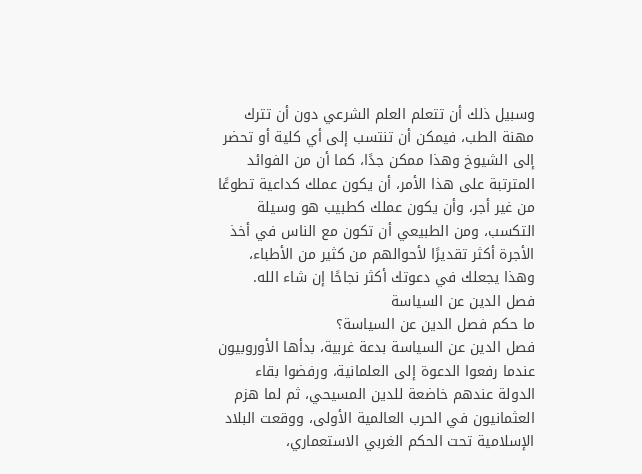وسبيل ذلك أن تتعلم العلم الشرعي دون أن تترك مهنة الطب، فيمكن أن تنتسب إلى أي كلية أو تحضر إلى الشيوخ وهذا ممكن جدًا، كما أن من الفوائد المترتبة على هذا الأمر، أن يكون عملك كداعية تطوعًا من غير أجر، وأن يكون عملك كطبيب هو وسيلة التكسب، ومن الطبيعي أن تكون مع الناس في أخذ الأجرة أكثر تقديرًا لأحوالهم من كثير من الأطباء، وهذا يجعلك في دعوتك أكثر نجاحًا إن شاء الله.
فصل الدين عن السياسة
ما حكم فصل الدين عن السياسة؟
فصل الدين عن السياسة بدعة غربية، بدأها الأوروبيون عندما رفعوا الدعوة إلى العلمانية، ورفضوا بقاء الدولة عندهم خاضعة للدين المسيحي، ثم لما هزم العثمانيون في الحرب العالمية الأولى، ووقعت البلاد الإسلامية تحت الحكم الغربي الاستعماري،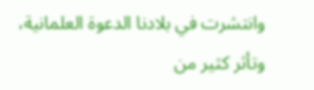وانتشرت في بلادنا الدعوة العلمانية، وتأثر كثير من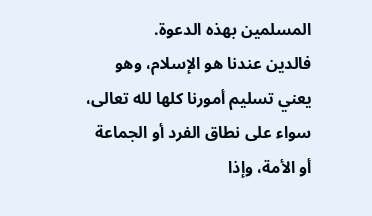المسلمين بهذه الدعوة.
فالدين عندنا هو الإسلام، وهو يعني تسليم أمورنا كلها لله تعالى، سواء على نطاق الفرد أو الجماعة أو الأمة، وإذا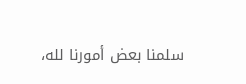سلمنا بعض أمورنا لله،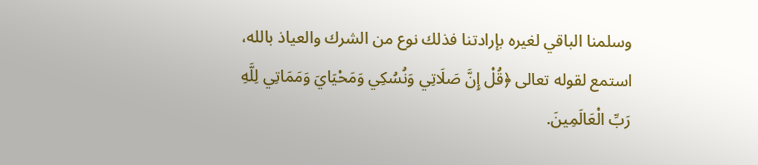وسلمنا الباقي لغيره بإرادتنا فذلك نوع من الشرك والعياذ بالله، استمع لقوله تعالى ﴿قُلْ إِنَّ صَلَاتِي وَنُسُكِي وَمَحْيَايَ وَمَمَاتِي لِلَّهِ رَبِّ الْعَالَمِينَ.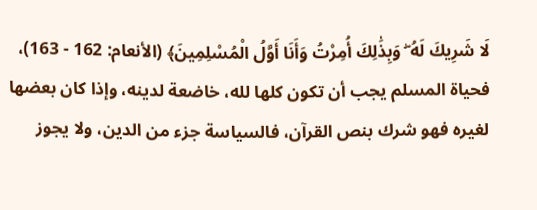لَا شَرِيكَ لَهُ ۖ وَبِذَٰلِكَ أُمِرْتُ وَأَنَا أَوَّلُ الْمُسْلِمِينَ﴾ (الأنعام: 162 - 163)، فحياة المسلم يجب أن تكون كلها لله، خاضعة لدينه، وإذا كان بعضها لغيره فهو شرك بنص القرآن، فالسياسة جزء من الدين، ولا يجوز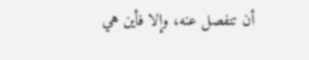أن تنفصل عنه، وإلا فأين هي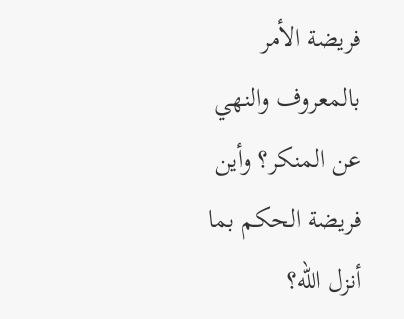فريضة الأمر بالمعروف والنهي عن المنكر؟ وأين فريضة الحكم بما أنزل الله؟